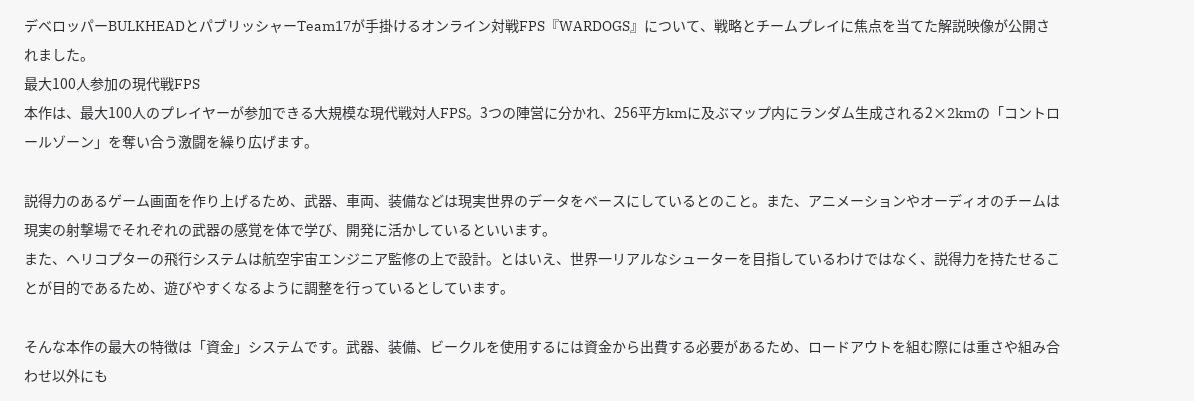デベロッパーBULKHEADとパブリッシャーTeam17が手掛けるオンライン対戦FPS『WARDOGS』について、戦略とチームプレイに焦点を当てた解説映像が公開されました。
最大100人参加の現代戦FPS
本作は、最大100人のプレイヤーが参加できる大規模な現代戦対人FPS。3つの陣営に分かれ、256平方kmに及ぶマップ内にランダム生成される2×2kmの「コントロールゾーン」を奪い合う激闘を繰り広げます。

説得力のあるゲーム画面を作り上げるため、武器、車両、装備などは現実世界のデータをベースにしているとのこと。また、アニメーションやオーディオのチームは現実の射撃場でそれぞれの武器の感覚を体で学び、開発に活かしているといいます。
また、ヘリコプターの飛行システムは航空宇宙エンジニア監修の上で設計。とはいえ、世界一リアルなシューターを目指しているわけではなく、説得力を持たせることが目的であるため、遊びやすくなるように調整を行っているとしています。

そんな本作の最大の特徴は「資金」システムです。武器、装備、ビークルを使用するには資金から出費する必要があるため、ロードアウトを組む際には重さや組み合わせ以外にも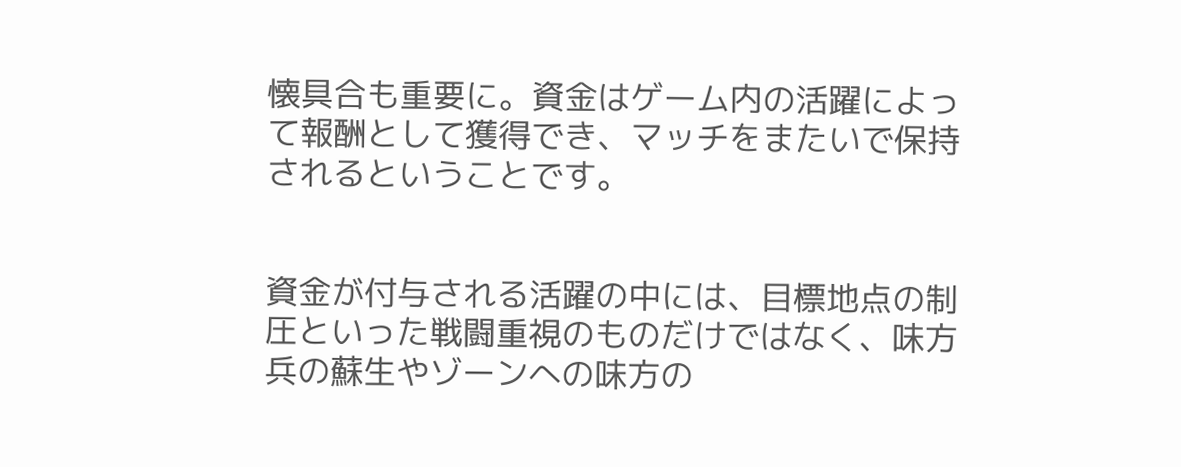懐具合も重要に。資金はゲーム内の活躍によって報酬として獲得でき、マッチをまたいで保持されるということです。


資金が付与される活躍の中には、目標地点の制圧といった戦闘重視のものだけではなく、味方兵の蘇生やゾーンへの味方の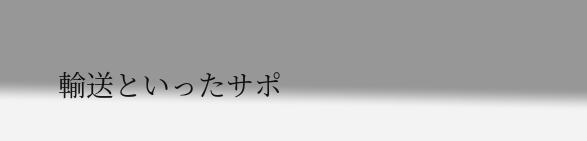輸送といったサポ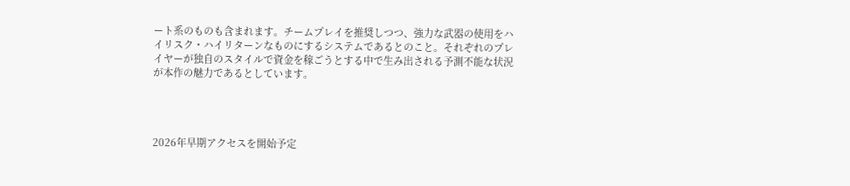ート系のものも含まれます。チームプレイを推奨しつつ、強力な武器の使用をハイリスク・ハイリターンなものにするシステムであるとのこと。それぞれのプレイヤーが独自のスタイルで資金を稼ごうとする中で生み出される予測不能な状況が本作の魅力であるとしています。




2026年早期アクセスを開始予定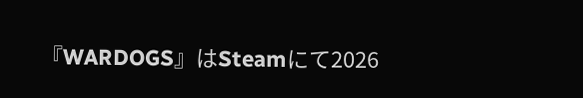『WARDOGS』はSteamにて2026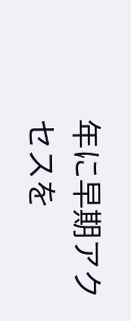年に早期アクセスを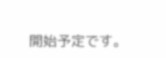開始予定です。